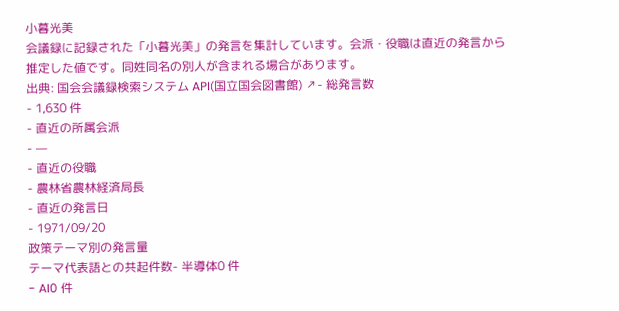小暮光美
会議録に記録された「小暮光美」の発言を集計しています。会派・役職は直近の発言から推定した値です。同姓同名の別人が含まれる場合があります。
出典: 国会会議録検索システム API(国立国会図書館) ↗- 総発言数
- 1,630 件
- 直近の所属会派
- —
- 直近の役職
- 農林省農林経済局長
- 直近の発言日
- 1971/09/20
政策テーマ別の発言量
テーマ代表語との共起件数- 半導体0 件
- AI0 件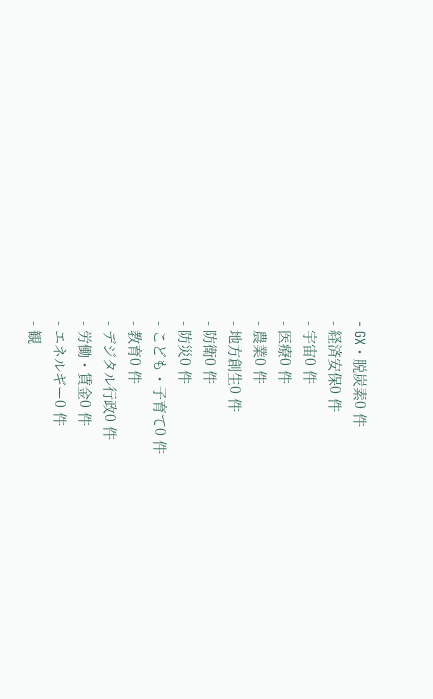- GX・脱炭素0 件
- 経済安保0 件
- 宇宙0 件
- 医療0 件
- 農業0 件
- 地方創生0 件
- 防衛0 件
- 防災0 件
- こども・子育て0 件
- 教育0 件
- デジタル行政0 件
- 労働・賃金0 件
- エネルギー0 件
- 観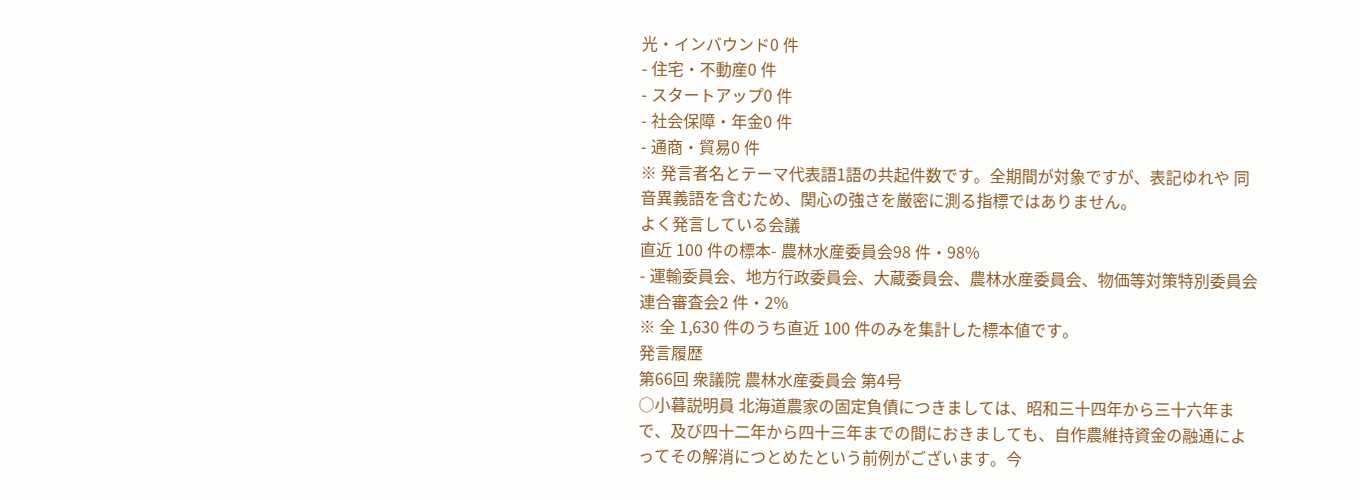光・インバウンド0 件
- 住宅・不動産0 件
- スタートアップ0 件
- 社会保障・年金0 件
- 通商・貿易0 件
※ 発言者名とテーマ代表語1語の共起件数です。全期間が対象ですが、表記ゆれや 同音異義語を含むため、関心の強さを厳密に測る指標ではありません。
よく発言している会議
直近 100 件の標本- 農林水産委員会98 件・98%
- 運輸委員会、地方行政委員会、大蔵委員会、農林水産委員会、物価等対策特別委員会連合審査会2 件・2%
※ 全 1,630 件のうち直近 100 件のみを集計した標本値です。
発言履歴
第66回 衆議院 農林水産委員会 第4号
○小暮説明員 北海道農家の固定負債につきましては、昭和三十四年から三十六年まで、及び四十二年から四十三年までの間におきましても、自作農維持資金の融通によってその解消につとめたという前例がございます。今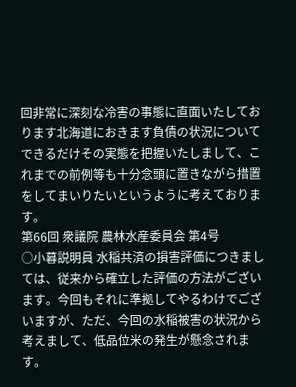回非常に深刻な冷害の事態に直面いたしております北海道におきます負債の状況についてできるだけその実態を把握いたしまして、これまでの前例等も十分念頭に置きながら措置をしてまいりたいというように考えております。
第66回 衆議院 農林水産委員会 第4号
○小暮説明員 水稲共済の損害評価につきましては、従来から確立した評価の方法がございます。今回もそれに準拠してやるわけでございますが、ただ、今回の水稲被害の状況から考えまして、低品位米の発生が懸念されます。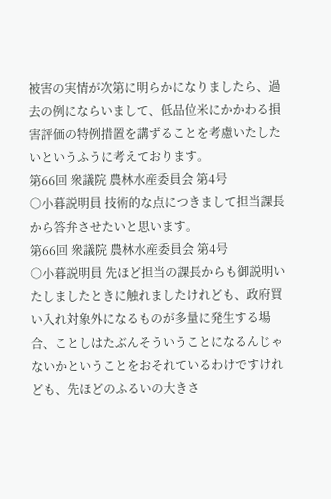被害の実情が次第に明らかになりましたら、過去の例にならいまして、低品位米にかかわる損害評価の特例措置を講ずることを考慮いたしたいというふうに考えております。
第66回 衆議院 農林水産委員会 第4号
○小暮説明員 技術的な点につきまして担当課長から答弁させたいと思います。
第66回 衆議院 農林水産委員会 第4号
○小暮説明員 先ほど担当の課長からも御説明いたしましたときに触れましたけれども、政府買い入れ対象外になるものが多量に発生する場合、ことしはたぶんそういうことになるんじゃないかということをおそれているわけですけれども、先ほどのふるいの大きさ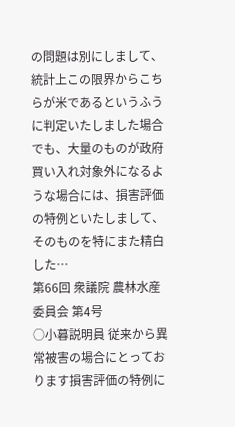の問題は別にしまして、統計上この限界からこちらが米であるというふうに判定いたしました場合でも、大量のものが政府買い入れ対象外になるような場合には、損害評価の特例といたしまして、そのものを特にまた精白した…
第66回 衆議院 農林水産委員会 第4号
○小暮説明員 従来から異常被害の場合にとっております損害評価の特例に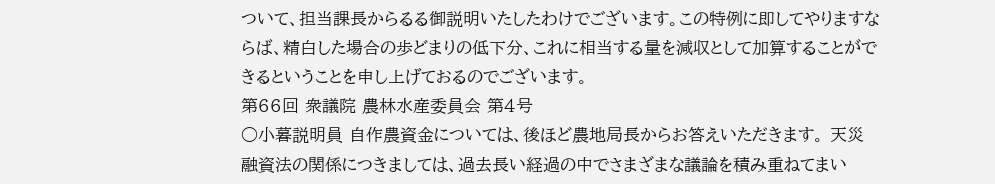ついて、担当課長からるる御説明いたしたわけでございます。この特例に即してやりますならば、精白した場合の歩どまりの低下分、これに相当する量を減収として加算することができるということを申し上げておるのでございます。
第66回 衆議院 農林水産委員会 第4号
○小暮説明員 自作農資金については、後ほど農地局長からお答えいただきます。 天災融資法の関係につきましては、過去長い経過の中でさまざまな議論を積み重ねてまい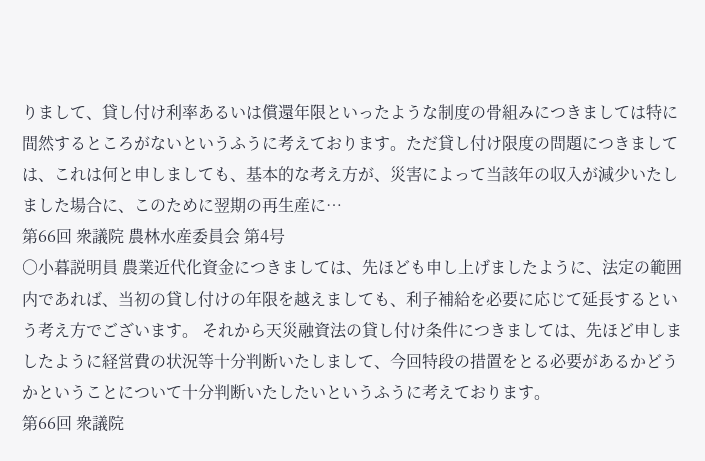りまして、貸し付け利率あるいは償還年限といったような制度の骨組みにつきましては特に間然するところがないというふうに考えております。ただ貸し付け限度の問題につきましては、これは何と申しましても、基本的な考え方が、災害によって当該年の収入が減少いたしました場合に、このために翌期の再生産に…
第66回 衆議院 農林水産委員会 第4号
○小暮説明員 農業近代化資金につきましては、先ほども申し上げましたように、法定の範囲内であれば、当初の貸し付けの年限を越えましても、利子補給を必要に応じて延長するという考え方でございます。 それから天災融資法の貸し付け条件につきましては、先ほど申しましたように経営費の状況等十分判断いたしまして、今回特段の措置をとる必要があるかどうかということについて十分判断いたしたいというふうに考えております。
第66回 衆議院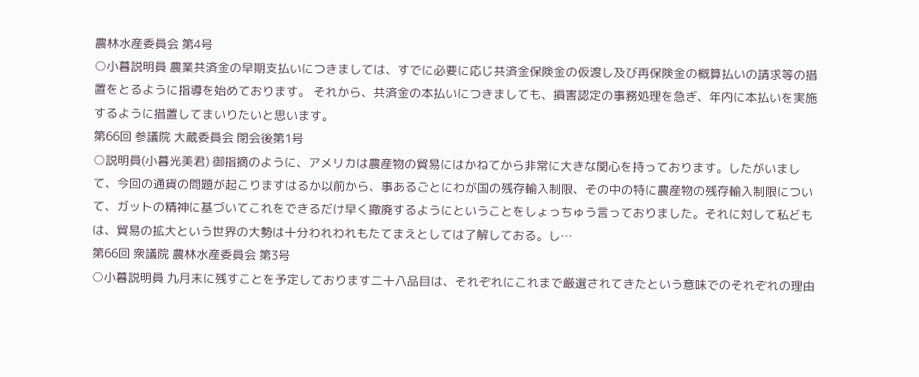農林水産委員会 第4号
○小暮説明員 農業共済金の早期支払いにつきましては、すでに必要に応じ共済金保険金の仮渡し及び再保険金の概算払いの請求等の措置をとるように指導を始めております。 それから、共済金の本払いにつきましても、損害認定の事務処理を急ぎ、年内に本払いを実施するように措置してまいりたいと思います。
第66回 参議院 大蔵委員会 閉会後第1号
○説明員(小暮光美君) 御指摘のように、アメリカは農産物の貿易にはかねてから非常に大きな関心を持っております。したがいまして、今回の通貨の問題が起こりますはるか以前から、事あるごとにわが国の残存輸入制限、その中の特に農産物の残存輸入制限について、ガットの精神に基づいてこれをできるだけ早く撤廃するようにということをしょっちゅう言っておりました。それに対して私どもは、貿易の拡大という世界の大勢は十分われわれもたてまえとしては了解しておる。し…
第66回 衆議院 農林水産委員会 第3号
○小暮説明員 九月末に残すことを予定しております二十八品目は、それぞれにこれまで厳選されてきたという意味でのそれぞれの理由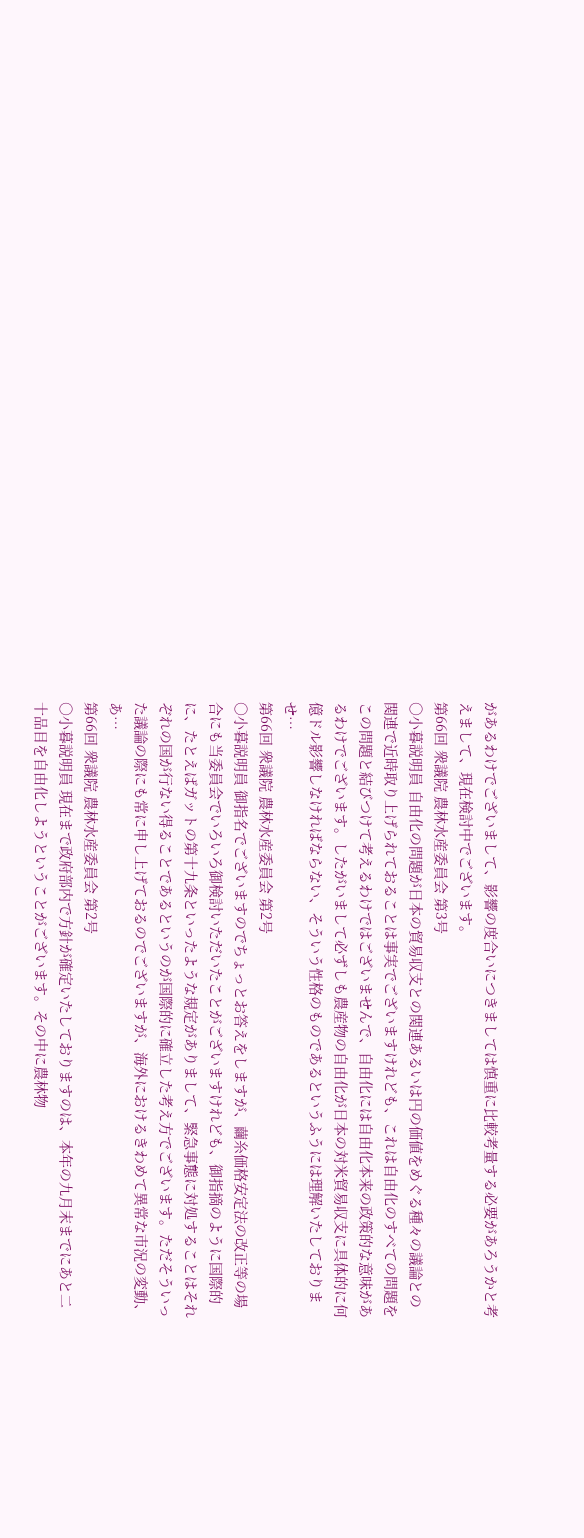があるわけでございまして、影響の度合いにつきましては慎重に比較考量する必要があろうかと考えまして、現在検討中でございます。
第66回 衆議院 農林水産委員会 第3号
○小暮説明員 自由化の問題が日本の貿易収支との関連あるいは円の価値をめぐる種々の議論との関連で近時取り上げられておることは事実でございますけれども、これは自由化のすべての問題をこの問題と結びつけて考えるわけではございませんで、自由化には自由化本来の政策的な意味があるわけでございます。したがいまして必ずしも農産物の自由化が日本の対米貿易収支に具体的に何億ドル影響しなければならない、そういう性格のものであるというふうには理解いたしておりませ…
第66回 衆議院 農林水産委員会 第2号
○小暮説明員 御指名でございますのでちょっとお答えをしますが、繭糸価格安定法の改正等の場合にも当委員会でいろいろ御検討いただいたことがございますけれども、御指摘のように国際的に、たとえばガットの第十九条といったような規定がありまして、緊急事態に対処することはそれぞれの国が行ない得ることであるというのが国際的に確立した考え方でございます。ただそういった議論の際にも常に申し上げておるのでございますが、海外におけるきわめて異常な市況の変動、あ…
第66回 衆議院 農林水産委員会 第2号
○小暮説明員 現在まで政府部内で方針が確定いたしておりますのは、本年の九月末までにあと二十品目を自由化しようということがございます。その中に農林物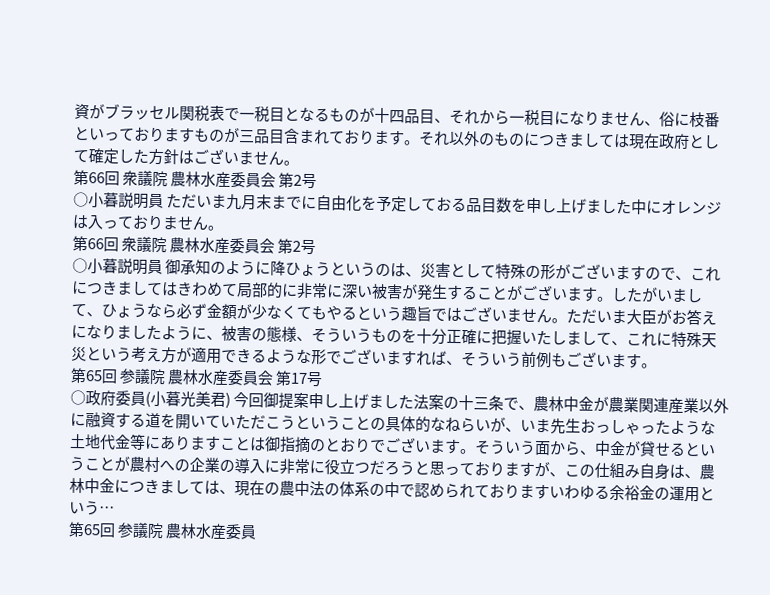資がブラッセル関税表で一税目となるものが十四品目、それから一税目になりません、俗に枝番といっておりますものが三品目含まれております。それ以外のものにつきましては現在政府として確定した方針はございません。
第66回 衆議院 農林水産委員会 第2号
○小暮説明員 ただいま九月末までに自由化を予定しておる品目数を申し上げました中にオレンジは入っておりません。
第66回 衆議院 農林水産委員会 第2号
○小暮説明員 御承知のように降ひょうというのは、災害として特殊の形がございますので、これにつきましてはきわめて局部的に非常に深い被害が発生することがございます。したがいまして、ひょうなら必ず金額が少なくてもやるという趣旨ではございません。ただいま大臣がお答えになりましたように、被害の態様、そういうものを十分正確に把握いたしまして、これに特殊天災という考え方が適用できるような形でございますれば、そういう前例もございます。
第65回 参議院 農林水産委員会 第17号
○政府委員(小暮光美君) 今回御提案申し上げました法案の十三条で、農林中金が農業関連産業以外に融資する道を開いていただこうということの具体的なねらいが、いま先生おっしゃったような土地代金等にありますことは御指摘のとおりでございます。そういう面から、中金が貸せるということが農村への企業の導入に非常に役立つだろうと思っておりますが、この仕組み自身は、農林中金につきましては、現在の農中法の体系の中で認められておりますいわゆる余裕金の運用という…
第65回 参議院 農林水産委員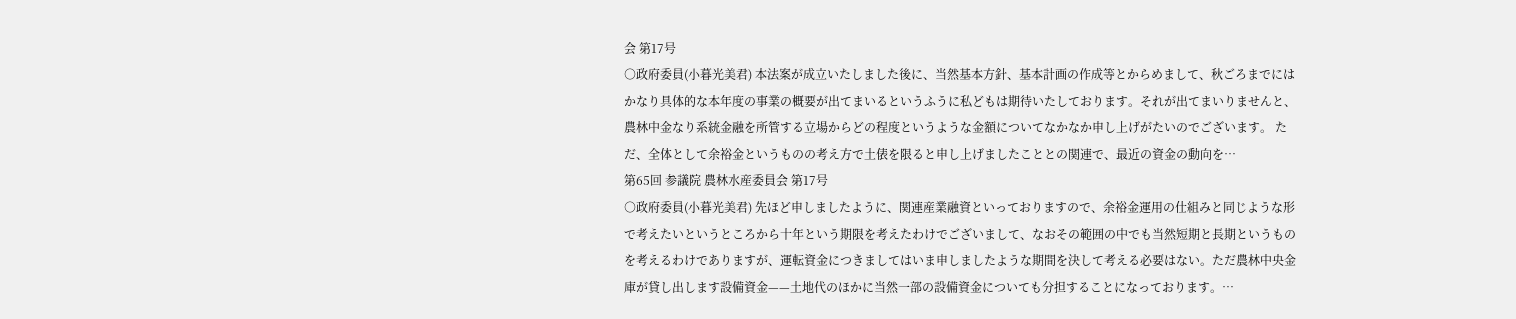会 第17号
○政府委員(小暮光美君) 本法案が成立いたしました後に、当然基本方針、基本計画の作成等とからめまして、秋ごろまでにはかなり具体的な本年度の事業の概要が出てまいるというふうに私どもは期待いたしております。それが出てまいりませんと、農林中金なり系統金融を所管する立場からどの程度というような金額についてなかなか申し上げがたいのでございます。 ただ、全体として余裕金というものの考え方で土俵を限ると申し上げましたこととの関連で、最近の資金の動向を…
第65回 参議院 農林水産委員会 第17号
○政府委員(小暮光美君) 先ほど申しましたように、関連産業融資といっておりますので、余裕金運用の仕組みと同じような形で考えたいというところから十年という期限を考えたわけでございまして、なおその範囲の中でも当然短期と長期というものを考えるわけでありますが、運転資金につきましてはいま申しましたような期間を決して考える必要はない。ただ農林中央金庫が貸し出します設備資金——土地代のほかに当然一部の設備資金についても分担することになっております。…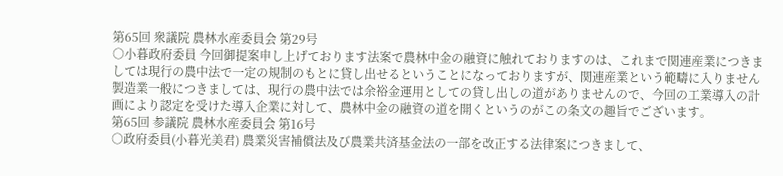第65回 衆議院 農林水産委員会 第29号
○小暮政府委員 今回御提案申し上げております法案で農林中金の融資に触れておりますのは、これまで関連産業につきましては現行の農中法で一定の規制のもとに貸し出せるということになっておりますが、関連産業という範疇に入りません製造業一般につきましては、現行の農中法では余裕金運用としての貸し出しの道がありませんので、今回の工業導入の計画により認定を受けた導入企業に対して、農林中金の融資の道を開くというのがこの条文の趣旨でございます。
第65回 参議院 農林水産委員会 第16号
○政府委員(小暮光美君) 農業災害補償法及び農業共済基金法の一部を改正する法律案につきまして、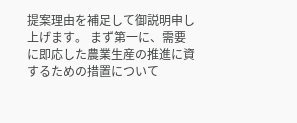提案理由を補足して御説明申し上げます。 まず第一に、需要に即応した農業生産の推進に資するための措置について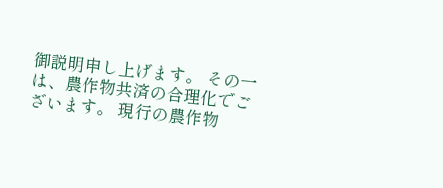御説明申し上げます。 その一は、農作物共済の合理化でございます。 現行の農作物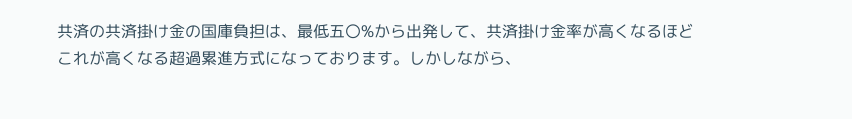共済の共済掛け金の国庫負担は、最低五〇%から出発して、共済掛け金率が高くなるほどこれが高くなる超過累進方式になっております。しかしながら、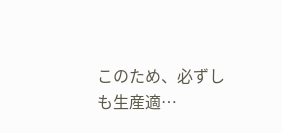このため、必ずしも生産適…